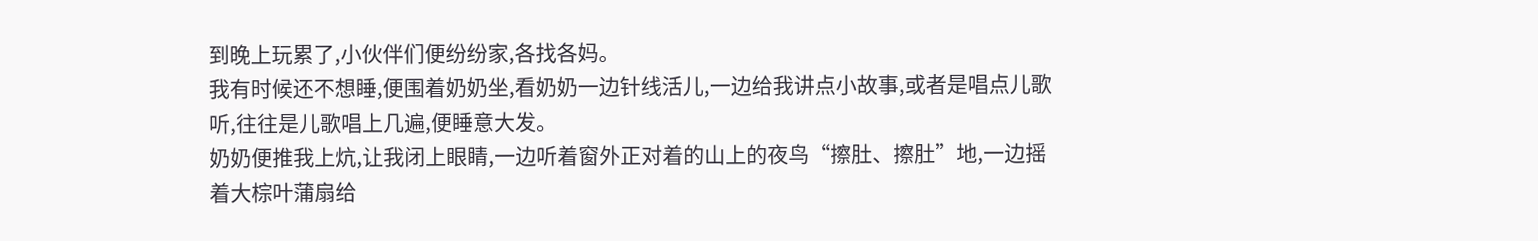到晚上玩累了,小伙伴们便纷纷家,各找各妈。
我有时候还不想睡,便围着奶奶坐,看奶奶一边针线活儿,一边给我讲点小故事,或者是唱点儿歌听,往往是儿歌唱上几遍,便睡意大发。
奶奶便推我上炕,让我闭上眼睛,一边听着窗外正对着的山上的夜鸟“擦肚、擦肚”地,一边摇着大棕叶蒲扇给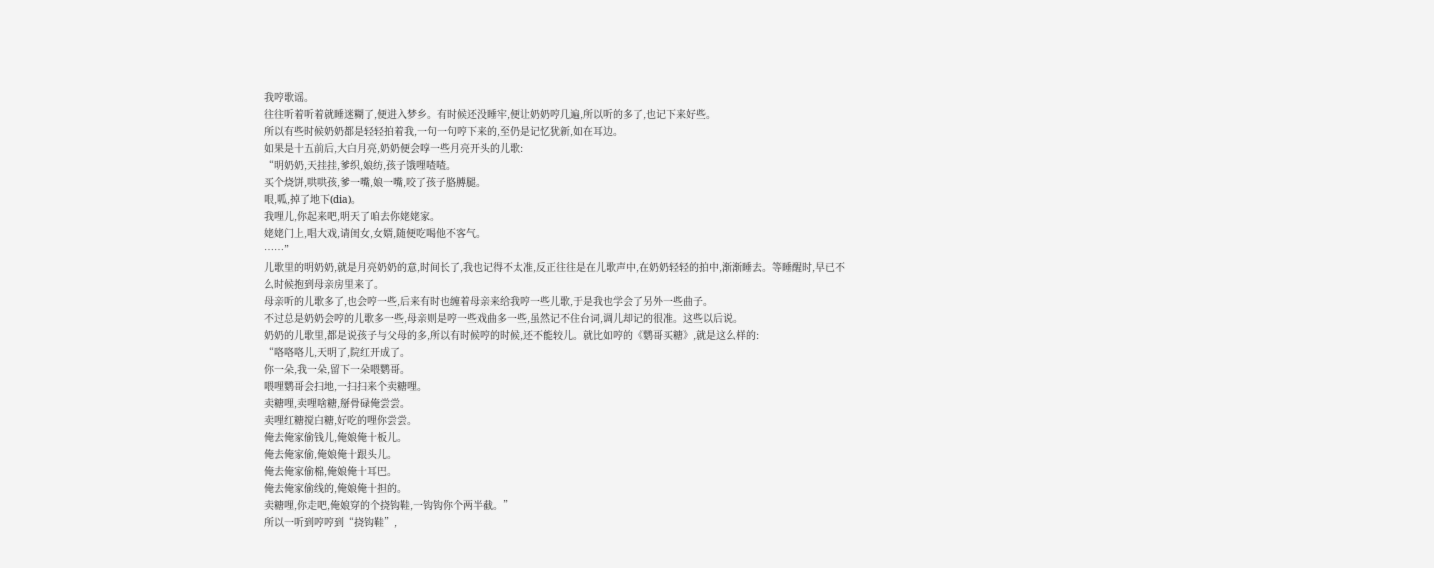我哼歌谣。
往往听着听着就睡迷糊了,便进入梦乡。有时候还没睡牢,便让奶奶哼几遍,所以听的多了,也记下来好些。
所以有些时候奶奶都是轻轻拍着我,一句一句哼下来的,至仍是记忆犹新,如在耳边。
如果是十五前后,大白月亮,奶奶便会啍一些月亮开头的儿歌:
“明奶奶,天挂挂,爹织,娘纺,孩子饿哩喳喳。
买个烧饼,哄哄孩,爹一嘴,娘一嘴,咬了孩子胳膊腿。
哏,呱,掉了地下(dia)。
我哩儿,你起来吧,明天了咱去你姥姥家。
姥姥门上,唱大戏,请闺女,女婿,随便吃喝他不客气。
……”
儿歌里的明奶奶,就是月亮奶奶的意,时间长了,我也记得不太准,反正往往是在儿歌声中,在奶奶轻轻的拍中,渐渐睡去。等睡醒时,早已不么时候抱到母亲房里来了。
母亲听的儿歌多了,也会哼一些,后来有时也缠着母亲来给我哼一些儿歌,于是我也学会了另外一些曲子。
不过总是奶奶会哼的儿歌多一些,母亲则是哼一些戏曲多一些,虽然记不住台词,调儿却记的很准。这些以后说。
奶奶的儿歌里,都是说孩子与父母的多,所以有时候哼的时候,还不能较儿。就比如哼的《鹦哥买糖》,就是这么样的:
“咯咯咯儿,天明了,院红开成了。
你一朵,我一朵,留下一朵喂鹦哥。
喂哩鹦哥会扫地,一扫扫来个卖糖哩。
卖糖哩,卖哩啥糖,掰骨碌俺尝尝。
卖哩红糖搅白糖,好吃的哩你尝尝。
俺去俺家偷钱儿,俺娘俺十板儿。
俺去俺家偷,俺娘俺十跟头儿。
俺去俺家偷棉,俺娘俺十耳巴。
俺去俺家偷线的,俺娘俺十担的。
卖糖哩,你走吧,俺娘穿的个挠钩鞋,一钩钩你个两半截。”
所以一听到哼哼到“挠钩鞋”,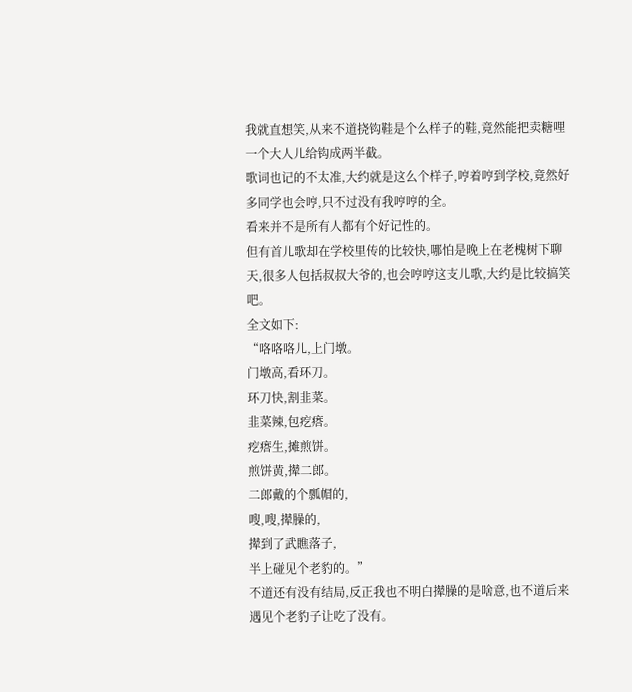我就直想笑,从来不道挠钩鞋是个么样子的鞋,竟然能把卖糖哩一个大人儿给钩成两半截。
歌词也记的不太准,大约就是这么个样子,哼着哼到学校,竟然好多同学也会哼,只不过没有我哼哼的全。
看来并不是所有人都有个好记性的。
但有首儿歌却在学校里传的比较快,哪怕是晚上在老槐树下聊天,很多人包括叔叔大爷的,也会哼哼这支儿歌,大约是比较搞笑吧。
全文如下:
“咯咯咯儿,上门墩。
门墩高,看环刀。
环刀快,割韭菜。
韭菜辣,包疙瘩。
疙瘩生,摊煎饼。
煎饼黄,撵二郎。
二郎戴的个瓢帽的,
嗖,嗖,撵臊的,
撵到了武瞧落子,
半上碰见个老豹的。”
不道还有没有结局,反正我也不明白撵臊的是啥意,也不道后来遇见个老豹子让吃了没有。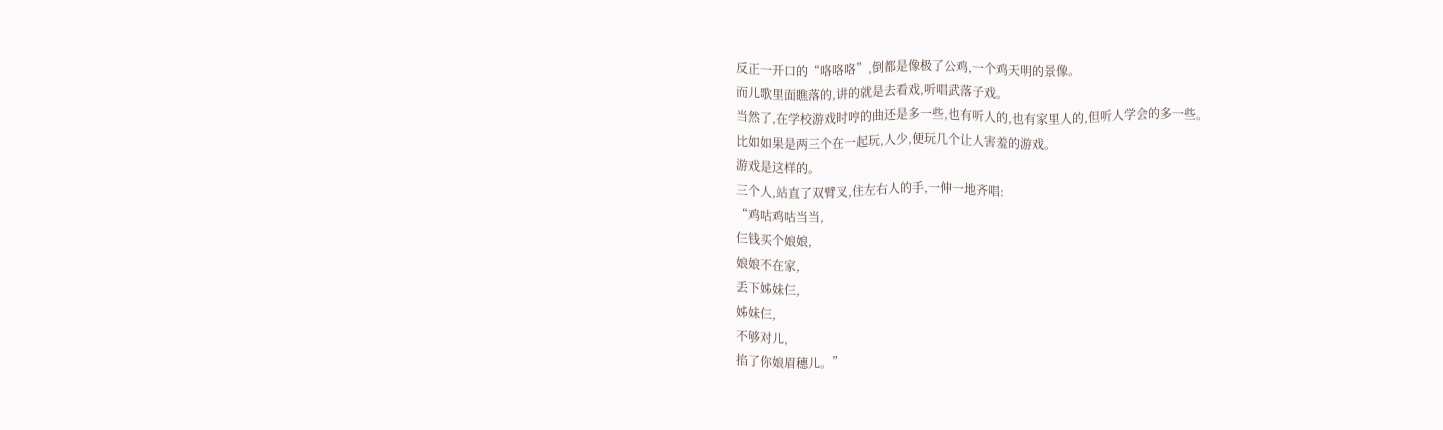反正一开口的“咯咯咯”,倒都是像极了公鸡,一个鸡天明的景像。
而儿歌里面瞧落的,讲的就是去看戏,听唱武落子戏。
当然了,在学校游戏时哼的曲还是多一些,也有听人的,也有家里人的,但听人学会的多一些。
比如如果是两三个在一起玩,人少,便玩几个让人害羞的游戏。
游戏是这样的。
三个人,站直了双臂叉,住左右人的手,一伸一地齐唱:
“鸡咕鸡咕当当,
仨钱买个娘娘,
娘娘不在家,
丢下姊妹仨,
姊妹仨,
不够对儿,
掐了你娘眉穗儿。”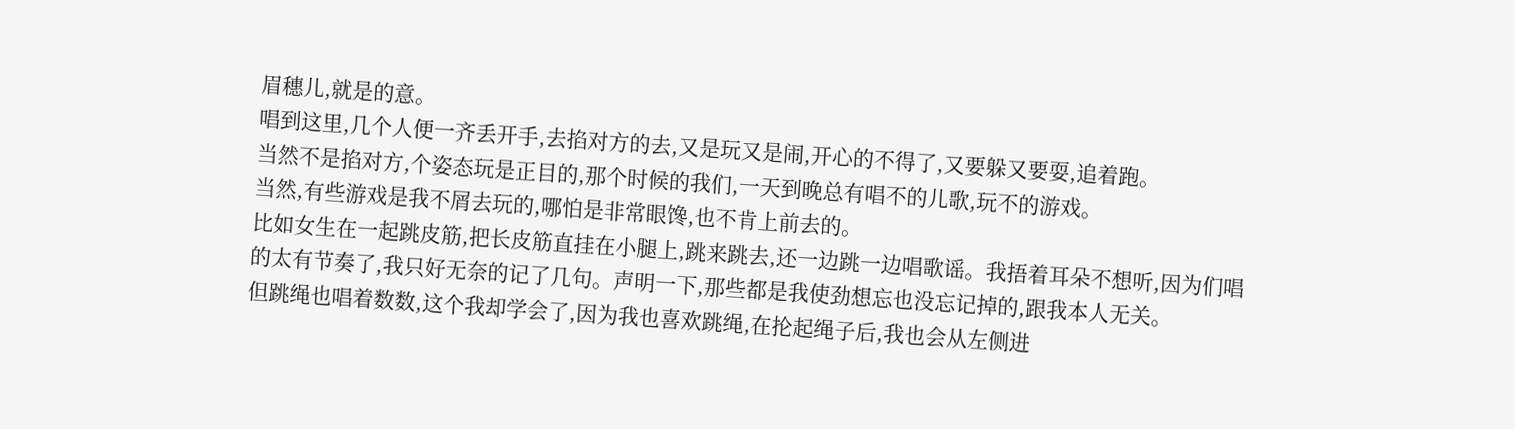眉穗儿,就是的意。
唱到这里,几个人便一齐丢开手,去掐对方的去,又是玩又是闹,开心的不得了,又要躲又要耍,追着跑。
当然不是掐对方,个姿态玩是正目的,那个时候的我们,一天到晚总有唱不的儿歌,玩不的游戏。
当然,有些游戏是我不屑去玩的,哪怕是非常眼馋,也不肯上前去的。
比如女生在一起跳皮筋,把长皮筋直挂在小腿上,跳来跳去,还一边跳一边唱歌谣。我捂着耳朵不想听,因为们唱的太有节奏了,我只好无奈的记了几句。声明一下,那些都是我使劲想忘也没忘记掉的,跟我本人无关。
但跳绳也唱着数数,这个我却学会了,因为我也喜欢跳绳,在抡起绳子后,我也会从左侧进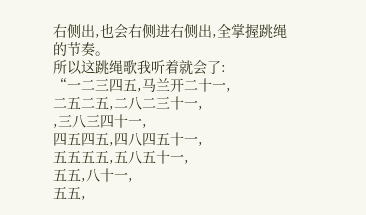右侧出,也会右侧进右侧出,全掌握跳绳的节奏。
所以这跳绳歌我听着就会了:
“一二三四五,马兰开二十一,
二五二五,二八二三十一,
,三八三四十一,
四五四五,四八四五十一,
五五五五,五八五十一,
五五,八十一,
五五,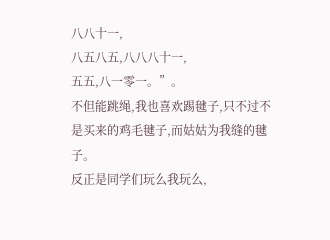八八十一,
八五八五,八八八十一,
五五,八一零一。”。
不但能跳绳,我也喜欢踢毽子,只不过不是买来的鸡毛毽子,而姑姑为我缝的毽子。
反正是同学们玩么我玩么,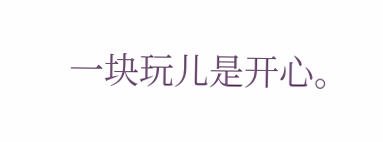一块玩儿是开心。